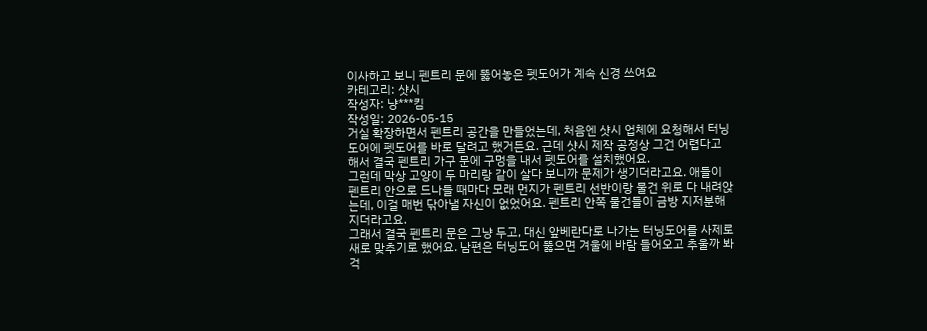이사하고 보니 펜트리 문에 뚫어놓은 펫도어가 계속 신경 쓰여요
카테고리: 샷시
작성자: 냥***킴
작성일: 2026-05-15
거실 확장하면서 펜트리 공간을 만들었는데, 처음엔 샷시 업체에 요청해서 터닝도어에 펫도어를 바로 달려고 했거든요. 근데 샷시 제작 공정상 그건 어렵다고 해서 결국 펜트리 가구 문에 구멍을 내서 펫도어를 설치했어요.
그런데 막상 고양이 두 마리랑 같이 살다 보니까 문제가 생기더라고요. 애들이 펜트리 안으로 드나들 때마다 모래 먼지가 펜트리 선반이랑 물건 위로 다 내려앉는데, 이걸 매번 닦아낼 자신이 없었어요. 펜트리 안쪽 물건들이 금방 지저분해지더라고요.
그래서 결국 펜트리 문은 그냥 두고, 대신 앞베란다로 나가는 터닝도어를 사제로 새로 맞추기로 했어요. 남편은 터닝도어 뚫으면 겨울에 바람 들어오고 추울까 봐 걱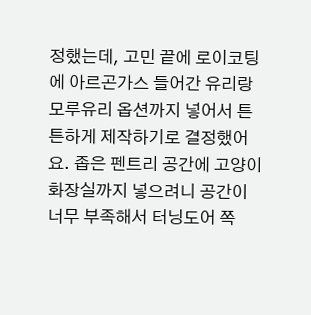정했는데, 고민 끝에 로이코팅에 아르곤가스 들어간 유리랑 모루유리 옵션까지 넣어서 튼튼하게 제작하기로 결정했어요. 좁은 펜트리 공간에 고양이 화장실까지 넣으려니 공간이 너무 부족해서 터닝도어 쪽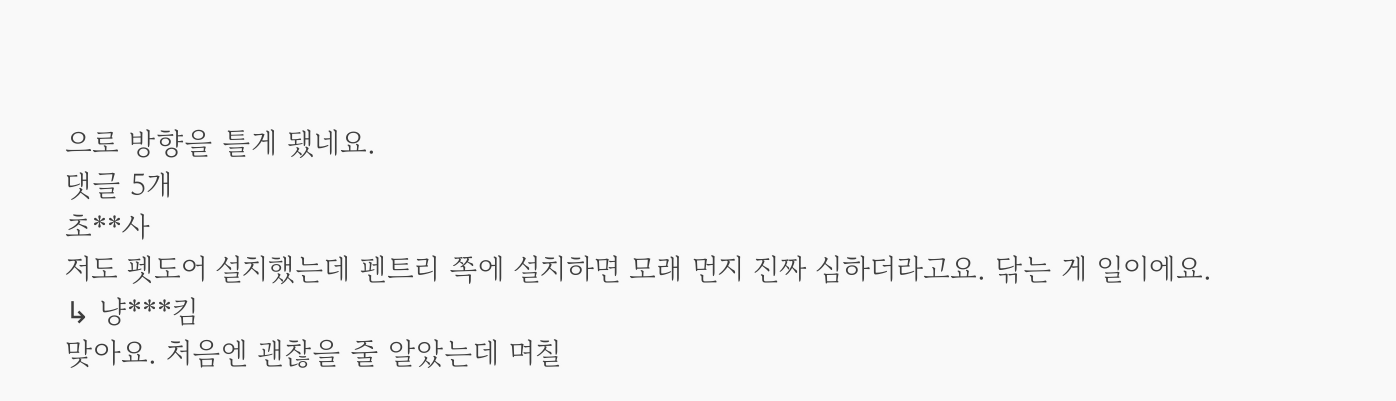으로 방향을 틀게 됐네요.
댓글 5개
초**사
저도 펫도어 설치했는데 펜트리 쪽에 설치하면 모래 먼지 진짜 심하더라고요. 닦는 게 일이에요.
↳ 냥***킴
맞아요. 처음엔 괜찮을 줄 알았는데 며칠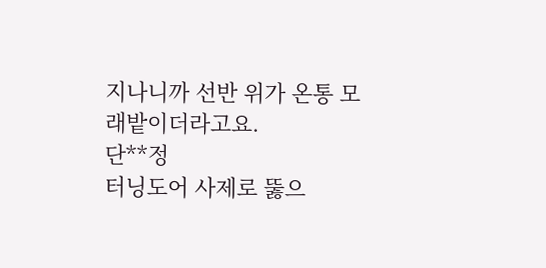지나니까 선반 위가 온통 모래밭이더라고요.
단**정
터닝도어 사제로 뚫으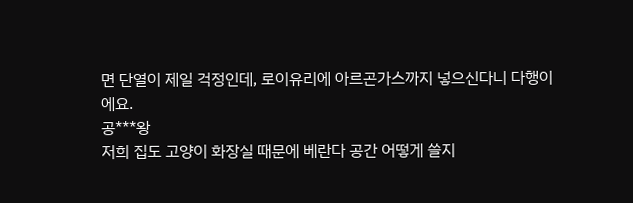면 단열이 제일 걱정인데, 로이유리에 아르곤가스까지 넣으신다니 다행이에요.
공***왕
저희 집도 고양이 화장실 때문에 베란다 공간 어떻게 쓸지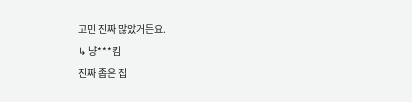고민 진짜 많았거든요.
↳ 냥***킴
진짜 좁은 집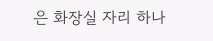은 화장실 자리 하나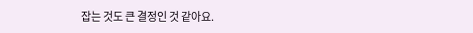잡는 것도 큰 결정인 것 같아요.